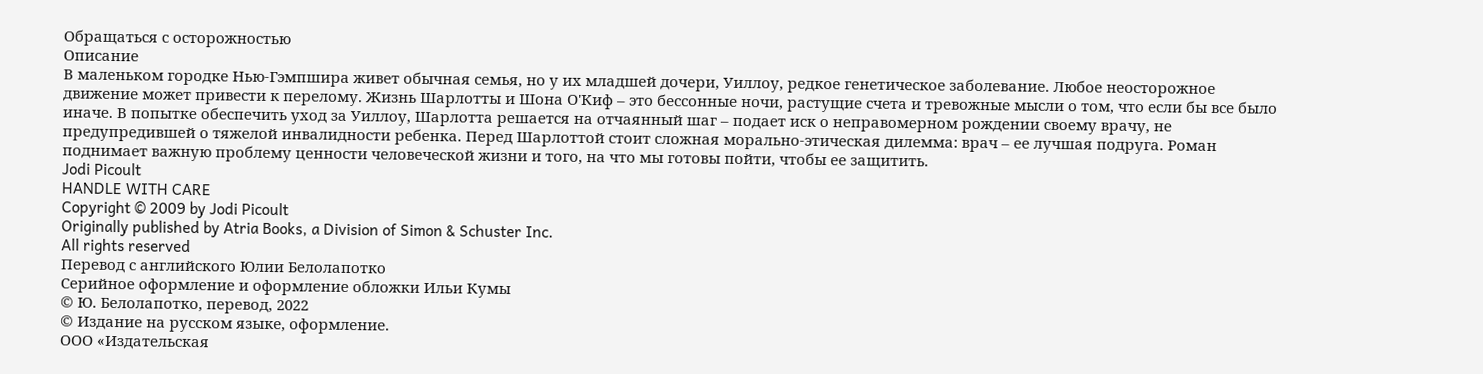Обращаться с осторожностью
Описание
В маленьком городке Нью-Гэмпшира живет обычная семья, но у их младшей дочери, Уиллоу, редкое генетическое заболевание. Любое неосторожное движение может привести к перелому. Жизнь Шарлотты и Шона О'Киф – это бессонные ночи, растущие счета и тревожные мысли о том, что если бы все было иначе. В попытке обеспечить уход за Уиллоу, Шарлотта решается на отчаянный шаг – подает иск о неправомерном рождении своему врачу, не предупредившей о тяжелой инвалидности ребенка. Перед Шарлоттой стоит сложная морально-этическая дилемма: врач – ее лучшая подруга. Роман поднимает важную проблему ценности человеческой жизни и того, на что мы готовы пойти, чтобы ее защитить.
Jodi Picoult
HANDLE WITH CARE
Copyright © 2009 by Jodi Picoult
Originally published by Atria Books, a Division of Simon & Schuster Inc.
All rights reserved
Перевод с английского Юлии Белолапотко
Серийное оформление и оформление обложки Ильи Кумы
© Ю. Белолапотко, перевод, 2022
© Издание на русском языке, оформление.
ООО «Издательская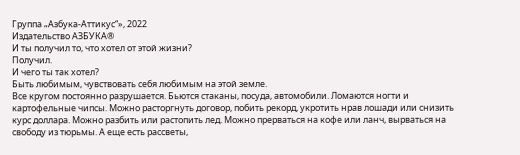Группа „Азбука-Аттикус“», 2022
Издательство АЗБУКА®
И ты получил то, что хотел от этой жизни?
Получил.
И чего ты так хотел?
Быть любимым, чувствовать себя любимым на этой земле.
Все кругом постоянно разрушается. Бьются стаканы, посуда, автомобили. Ломаются ногти и картофельные чипсы. Можно расторгнуть договор, побить рекорд, укротить нрав лошади или снизить курс доллара. Можно разбить или растопить лед. Можно прерваться на кофе или ланч, вырваться на свободу из тюрьмы. А еще есть рассветы,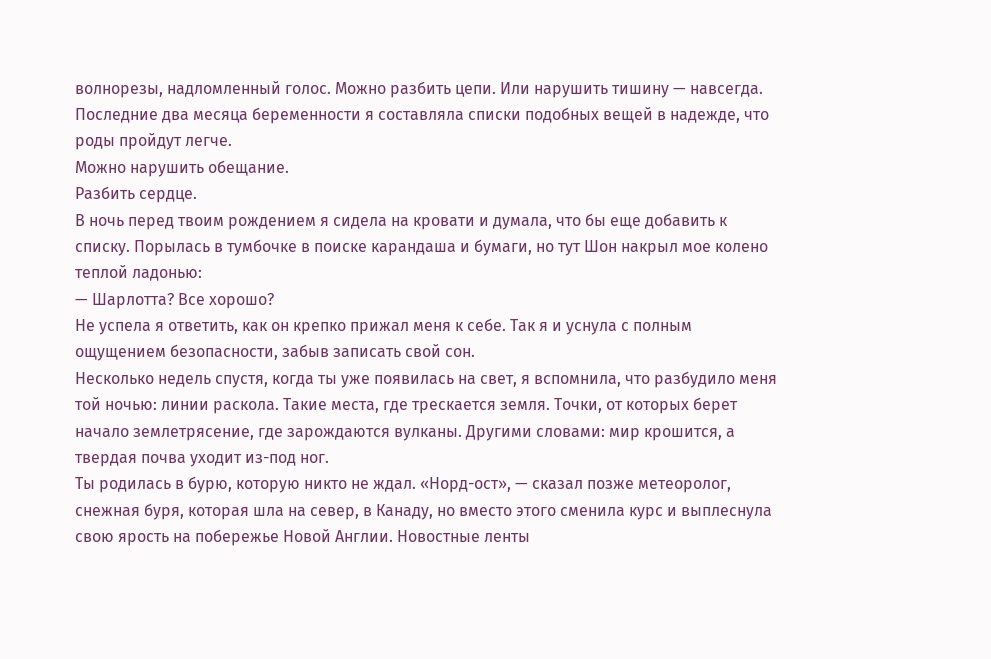волнорезы, надломленный голос. Можно разбить цепи. Или нарушить тишину — навсегда.
Последние два месяца беременности я составляла списки подобных вещей в надежде, что роды пройдут легче.
Можно нарушить обещание.
Разбить сердце.
В ночь перед твоим рождением я сидела на кровати и думала, что бы еще добавить к списку. Порылась в тумбочке в поиске карандаша и бумаги, но тут Шон накрыл мое колено теплой ладонью:
— Шарлотта? Все хорошо?
Не успела я ответить, как он крепко прижал меня к себе. Так я и уснула с полным ощущением безопасности, забыв записать свой сон.
Несколько недель спустя, когда ты уже появилась на свет, я вспомнила, что разбудило меня той ночью: линии раскола. Такие места, где трескается земля. Точки, от которых берет начало землетрясение, где зарождаются вулканы. Другими словами: мир крошится, а твердая почва уходит из-под ног.
Ты родилась в бурю, которую никто не ждал. «Норд-ост», — сказал позже метеоролог, снежная буря, которая шла на север, в Канаду, но вместо этого сменила курс и выплеснула свою ярость на побережье Новой Англии. Новостные ленты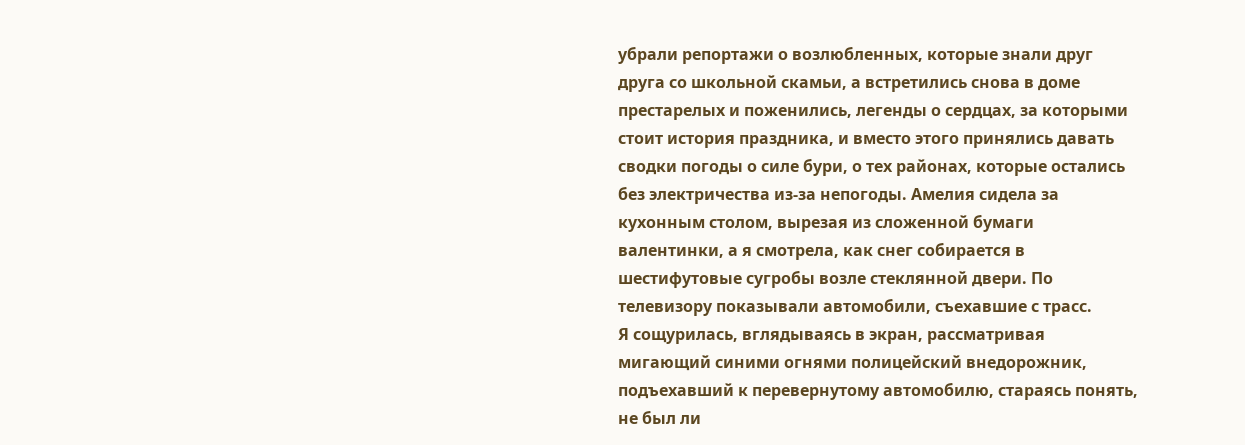убрали репортажи о возлюбленных, которые знали друг друга со школьной скамьи, а встретились снова в доме престарелых и поженились, легенды о сердцах, за которыми стоит история праздника, и вместо этого принялись давать сводки погоды о силе бури, о тех районах, которые остались без электричества из-за непогоды. Амелия сидела за кухонным столом, вырезая из сложенной бумаги валентинки, а я смотрела, как снег собирается в шестифутовые сугробы возле стеклянной двери. По телевизору показывали автомобили, съехавшие с трасс.
Я сощурилась, вглядываясь в экран, рассматривая мигающий синими огнями полицейский внедорожник, подъехавший к перевернутому автомобилю, стараясь понять, не был ли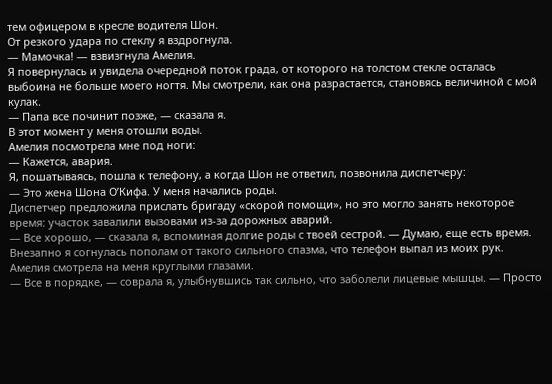тем офицером в кресле водителя Шон.
От резкого удара по стеклу я вздрогнула.
— Мамочка! — взвизгнула Амелия.
Я повернулась и увидела очередной поток града, от которого на толстом стекле осталась выбоина не больше моего ногтя. Мы смотрели, как она разрастается, становясь величиной с мой кулак.
— Папа все починит позже, — сказала я.
В этот момент у меня отошли воды.
Амелия посмотрела мне под ноги:
— Кажется, авария.
Я, пошатываясь, пошла к телефону, а когда Шон не ответил, позвонила диспетчеру:
— Это жена Шона О’Кифа. У меня начались роды.
Диспетчер предложила прислать бригаду «скорой помощи», но это могло занять некоторое время: участок завалили вызовами из-за дорожных аварий.
— Все хорошо, — сказала я, вспоминая долгие роды с твоей сестрой. — Думаю, еще есть время.
Внезапно я согнулась пополам от такого сильного спазма, что телефон выпал из моих рук. Амелия смотрела на меня круглыми глазами.
— Все в порядке, — соврала я, улыбнувшись так сильно, что заболели лицевые мышцы. — Просто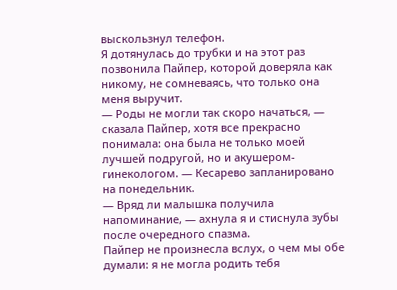выскользнул телефон.
Я дотянулась до трубки и на этот раз позвонила Пайпер, которой доверяла как никому, не сомневаясь, что только она меня выручит.
— Роды не могли так скоро начаться, — сказала Пайпер, хотя все прекрасно понимала: она была не только моей лучшей подругой, но и акушером-гинекологом. — Кесарево запланировано на понедельник.
— Вряд ли малышка получила напоминание, — ахнула я и стиснула зубы после очередного спазма.
Пайпер не произнесла вслух, о чем мы обе думали: я не могла родить тебя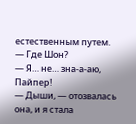естественным путем.
— Где Шон?
— Я… не… зна-а-аю, Пайпер!
— Дыши, — отозвалась она, и я стала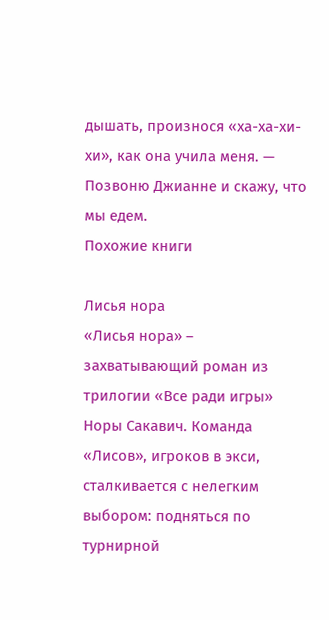дышать, произнося «ха-ха-хи-хи», как она учила меня. — Позвоню Джианне и скажу, что мы едем.
Похожие книги

Лисья нора
«Лисья нора» – захватывающий роман из трилогии «Все ради игры» Норы Сакавич. Команда «Лисов», игроков в экси, сталкивается с нелегким выбором: подняться по турнирной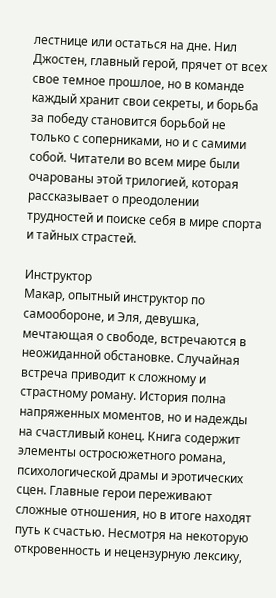лестнице или остаться на дне. Нил Джостен, главный герой, прячет от всех свое темное прошлое, но в команде каждый хранит свои секреты, и борьба за победу становится борьбой не только с соперниками, но и с самими собой. Читатели во всем мире были очарованы этой трилогией, которая рассказывает о преодолении трудностей и поиске себя в мире спорта и тайных страстей.

Инструктор
Макар, опытный инструктор по самообороне, и Эля, девушка, мечтающая о свободе, встречаются в неожиданной обстановке. Случайная встреча приводит к сложному и страстному роману. История полна напряженных моментов, но и надежды на счастливый конец. Книга содержит элементы остросюжетного романа, психологической драмы и эротических сцен. Главные герои переживают сложные отношения, но в итоге находят путь к счастью. Несмотря на некоторую откровенность и нецензурную лексику,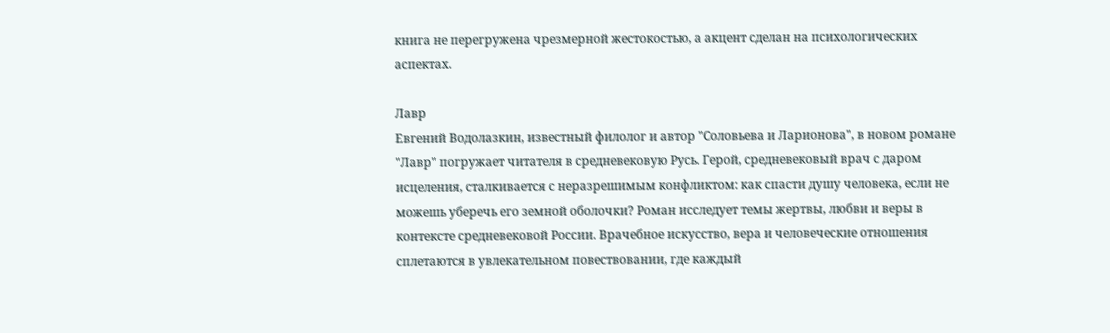книга не перегружена чрезмерной жестокостью, а акцент сделан на психологических аспектах.

Лавр
Евгений Водолазкин, известный филолог и автор "Соловьева и Ларионова", в новом романе "Лавр" погружает читателя в средневековую Русь. Герой, средневековый врач с даром исцеления, сталкивается с неразрешимым конфликтом: как спасти душу человека, если не можешь уберечь его земной оболочки? Роман исследует темы жертвы, любви и веры в контексте средневековой России. Врачебное искусство, вера и человеческие отношения сплетаются в увлекательном повествовании, где каждый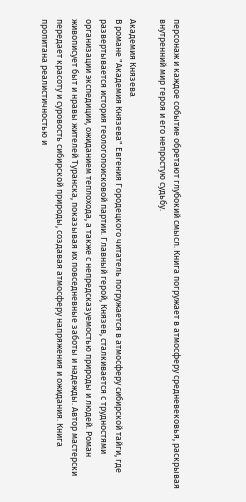персонаж и каждое событие обретают глубокий смысл. Книга погружает в атмосферу средневековья, раскрывая внутренний мир героя и его непростую судьбу.

Академия Князева
В романе "Академия Князева" Евгения Городецкого читатель погружается в атмосферу сибирской тайги, где развертывается история геологопоисковой партии. Главный герой, Князев, сталкивается с трудностями организации экспедиции, ожиданием теплохода, а также с непредсказуемостью природы и людей. Роман живописует быт и нравы жителей Туранска, показывая их повседневные заботы и надежды. Автор мастерски передает красоту и суровость сибирской природы, создавая атмосферу напряжения и ожидания. Книга пропитана реалистичностью и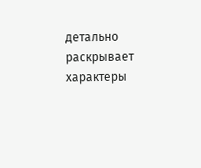детально раскрывает характеры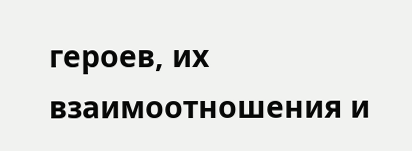героев, их взаимоотношения и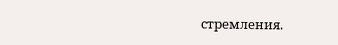стремления.